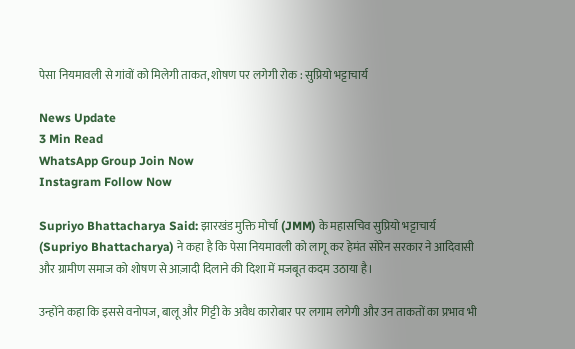पेसा नियमावली से गांवों को मिलेगी ताकत, शोषण पर लगेगी रोक : सुप्रियो भट्टाचार्य

News Update
3 Min Read
WhatsApp Group Join Now
Instagram Follow Now

Supriyo Bhattacharya Said: झारखंड मुक्ति मोर्चा (JMM) के महासचिव सुप्रियो भट्टाचार्य (Supriyo Bhattacharya) ने कहा है कि पेसा नियमावली को लागू कर हेमंत सोरेन सरकार ने आदिवासी और ग्रामीण समाज को शोषण से आज़ादी दिलाने की दिशा में मजबूत कदम उठाया है।

उन्होंने कहा कि इससे वनोपज, बालू और गिट्टी के अवैध कारोबार पर लगाम लगेगी और उन ताकतों का प्रभाव भी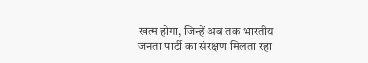खत्म होगा, जिन्हें अब तक भारतीय जनता पार्टी का संरक्षण मिलता रहा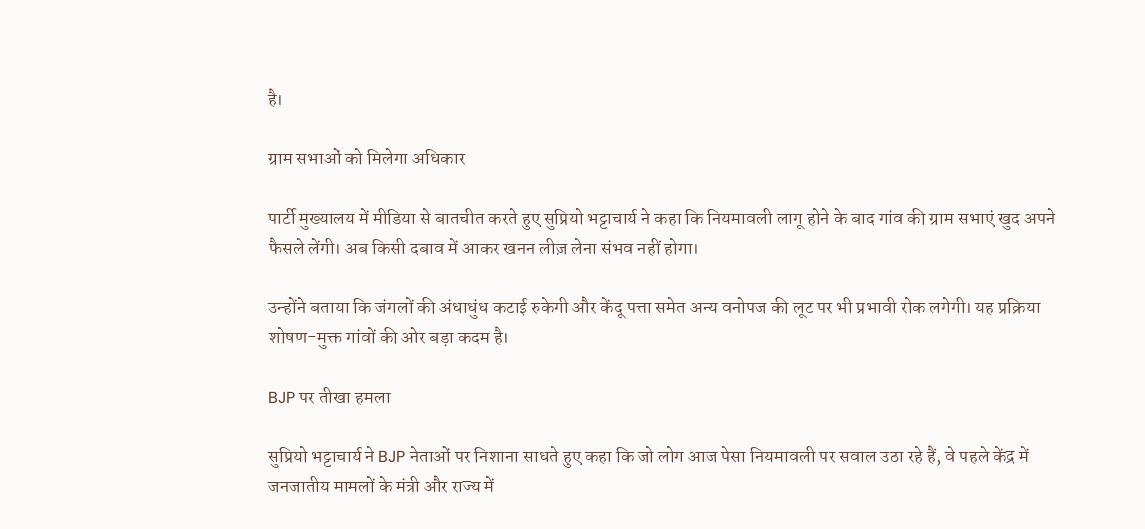है।

ग्राम सभाओं को मिलेगा अधिकार

पार्टी मुख्यालय में मीडिया से बातचीत करते हुए सुप्रियो भट्टाचार्य ने कहा कि नियमावली लागू होने के बाद गांव की ग्राम सभाएं खुद अपने फैसले लेंगी। अब किसी दबाव में आकर खनन लीज़ लेना संभव नहीं होगा।

उन्होंने बताया कि जंगलों की अंधाधुंध कटाई रुकेगी और केंदू पत्ता समेत अन्य वनोपज की लूट पर भी प्रभावी रोक लगेगी। यह प्रक्रिया शोषण-मुक्त गांवों की ओर बड़ा कदम है।

BJP पर तीखा हमला

सुप्रियो भट्टाचार्य ने BJP नेताओं पर निशाना साधते हुए कहा कि जो लोग आज पेसा नियमावली पर सवाल उठा रहे हैं, वे पहले केंद्र में जनजातीय मामलों के मंत्री और राज्य में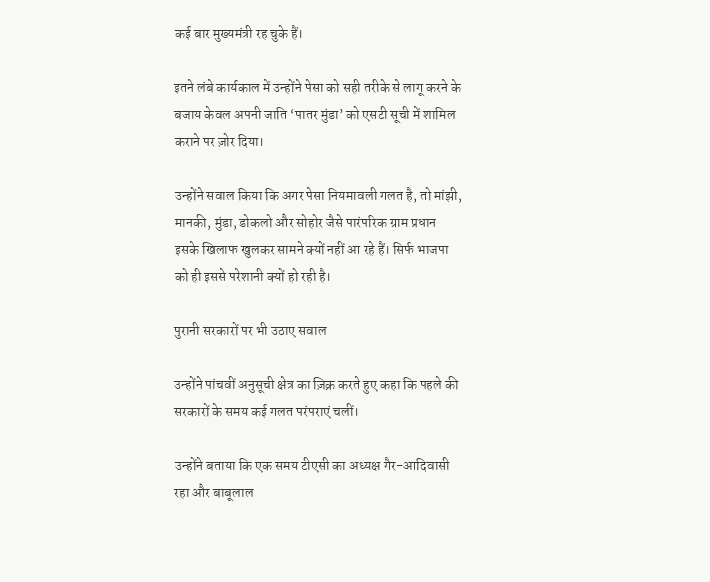कई बार मुख्यमंत्री रह चुके हैं।

इतने लंबे कार्यकाल में उन्होंने पेसा को सही तरीके से लागू करने के बजाय केवल अपनी जाति ‘पातर मुंडा’ को एसटी सूची में शामिल कराने पर ज़ोर दिया।

उन्होंने सवाल किया कि अगर पेसा नियमावली गलत है, तो मांझी, मानकी, मुंडा, डोकलो और सोहोर जैसे पारंपरिक ग्राम प्रधान इसके खिलाफ खुलकर सामने क्यों नहीं आ रहे हैं। सिर्फ भाजपा को ही इससे परेशानी क्यों हो रही है।

पुरानी सरकारों पर भी उठाए सवाल

उन्होंने पांचवीं अनुसूची क्षेत्र का ज़िक्र करते हुए कहा कि पहले की सरकारों के समय कई गलत परंपराएं चलीं।

उन्होंने बताया कि एक समय टीएसी का अध्यक्ष गैर-आदिवासी रहा और बाबूलाल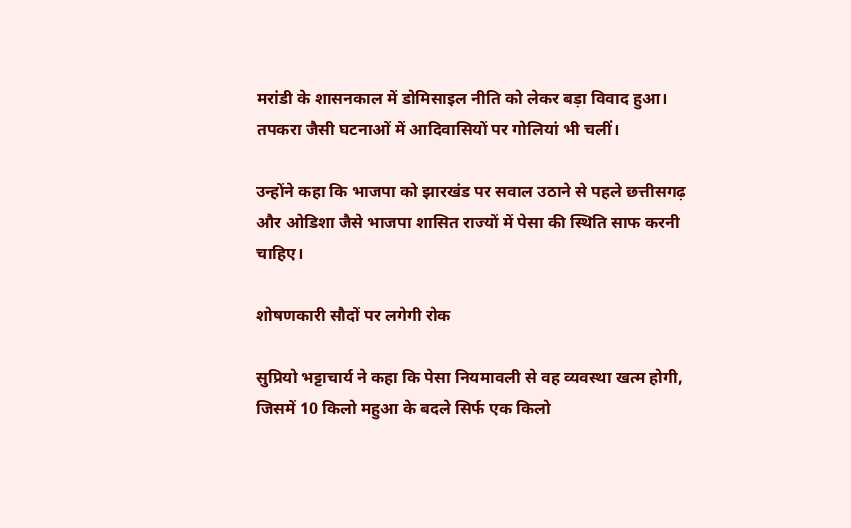मरांडी के शासनकाल में डोमिसाइल नीति को लेकर बड़ा विवाद हुआ। तपकरा जैसी घटनाओं में आदिवासियों पर गोलियां भी चलीं।

उन्होंने कहा कि भाजपा को झारखंड पर सवाल उठाने से पहले छत्तीसगढ़ और ओडिशा जैसे भाजपा शासित राज्यों में पेसा की स्थिति साफ करनी चाहिए।

शोषणकारी सौदों पर लगेगी रोक

सुप्रियो भट्टाचार्य ने कहा कि पेसा नियमावली से वह व्यवस्था खत्म होगी, जिसमें 10 किलो महुआ के बदले सिर्फ एक किलो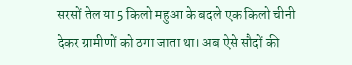सरसों तेल या 5 किलो महुआ के बदले एक किलो चीनी देकर ग्रामीणों को ठगा जाता था। अब ऐसे सौदों की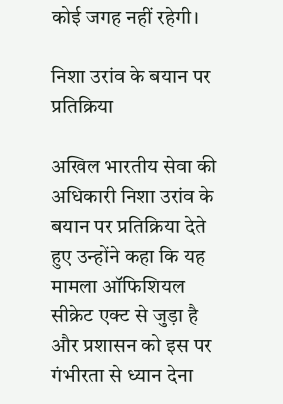कोई जगह नहीं रहेगी।

निशा उरांव के बयान पर प्रतिक्रिया

अखिल भारतीय सेवा की अधिकारी निशा उरांव के बयान पर प्रतिक्रिया देते हुए उन्होंने कहा कि यह मामला ऑफिशियल सीक्रेट एक्ट से जुड़ा है और प्रशासन को इस पर गंभीरता से ध्यान देना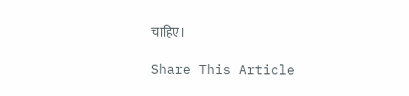चाहिए।

Share This Article